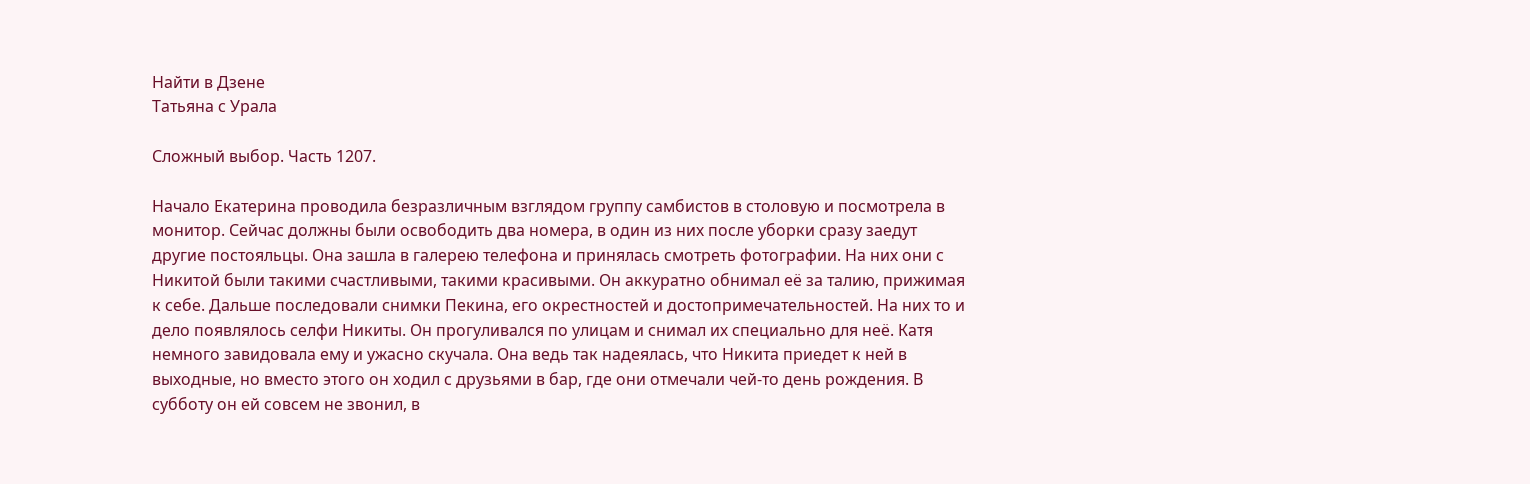Найти в Дзене
Татьяна с Урала

Сложный выбор. Часть 1207.

Начало Екатерина проводила безразличным взглядом группу самбистов в столовую и посмотрела в монитор. Сейчас должны были освободить два номера, в один из них после уборки сразу заедут другие постояльцы. Она зашла в галерею телефона и принялась смотреть фотографии. На них они с Никитой были такими счастливыми, такими красивыми. Он аккуратно обнимал её за талию, прижимая к себе. Дальше последовали снимки Пекина, его окрестностей и достопримечательностей. На них то и дело появлялось селфи Никиты. Он прогуливался по улицам и снимал их специально для неё. Катя немного завидовала ему и ужасно скучала. Она ведь так надеялась, что Никита приедет к ней в выходные, но вместо этого он ходил с друзьями в бар, где они отмечали чей-то день рождения. В субботу он ей совсем не звонил, в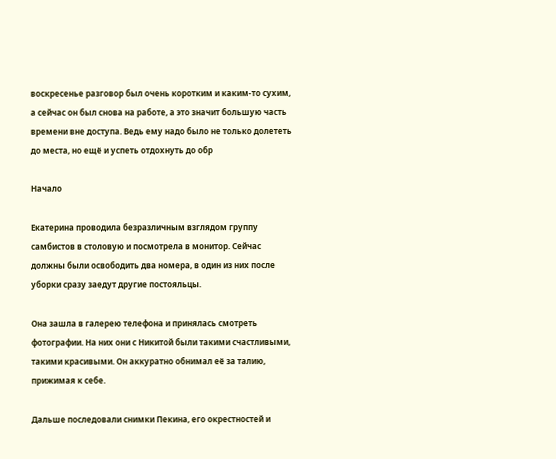воскресенье разговор был очень коротким и каким-то сухим, а сейчас он был снова на работе, а это значит большую часть времени вне доступа. Ведь ему надо было не только долететь до места, но ещё и успеть отдохнуть до обр

Начало

Екатерина проводила безразличным взглядом группу самбистов в столовую и посмотрела в монитор. Сейчас должны были освободить два номера, в один из них после уборки сразу заедут другие постояльцы.

Она зашла в галерею телефона и принялась смотреть фотографии. На них они с Никитой были такими счастливыми, такими красивыми. Он аккуратно обнимал её за талию, прижимая к себе.

Дальше последовали снимки Пекина, его окрестностей и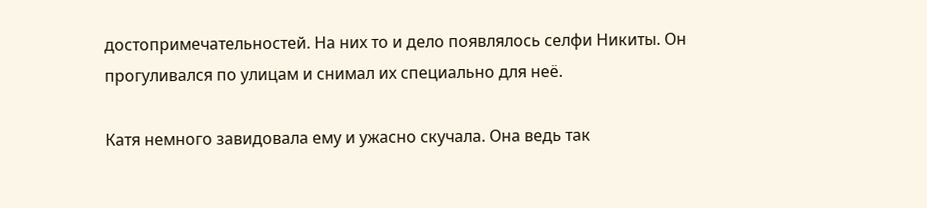достопримечательностей. На них то и дело появлялось селфи Никиты. Он прогуливался по улицам и снимал их специально для неё.

Катя немного завидовала ему и ужасно скучала. Она ведь так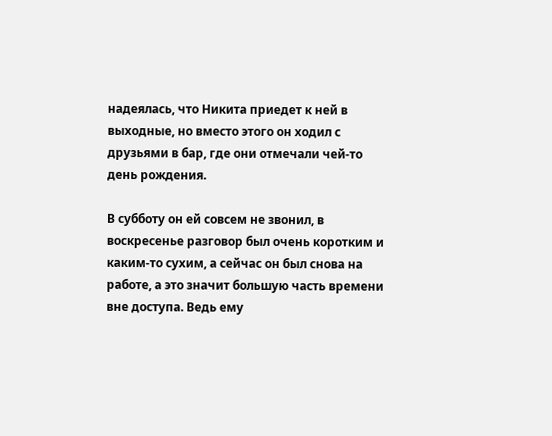надеялась, что Никита приедет к ней в выходные, но вместо этого он ходил с друзьями в бар, где они отмечали чей-то день рождения.

В субботу он ей совсем не звонил, в воскресенье разговор был очень коротким и каким-то сухим, а сейчас он был снова на работе, а это значит большую часть времени вне доступа. Ведь ему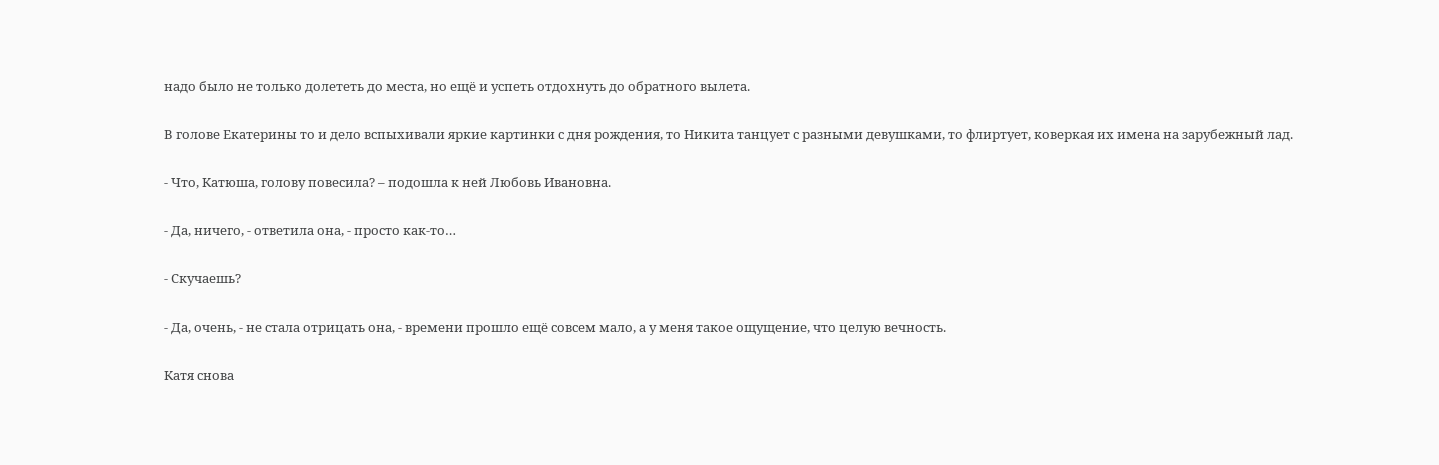надо было не только долететь до места, но ещё и успеть отдохнуть до обратного вылета.

В голове Екатерины то и дело вспыхивали яркие картинки с дня рождения, то Никита танцует с разными девушками, то флиртует, коверкая их имена на зарубежный лад.

- Что, Катюша, голову повесила? – подошла к ней Любовь Ивановна.

- Да, ничего, - ответила она, - просто как-то…

- Скучаешь?

- Да, очень, - не стала отрицать она, - времени прошло ещё совсем мало, а у меня такое ощущение, что целую вечность.

Катя снова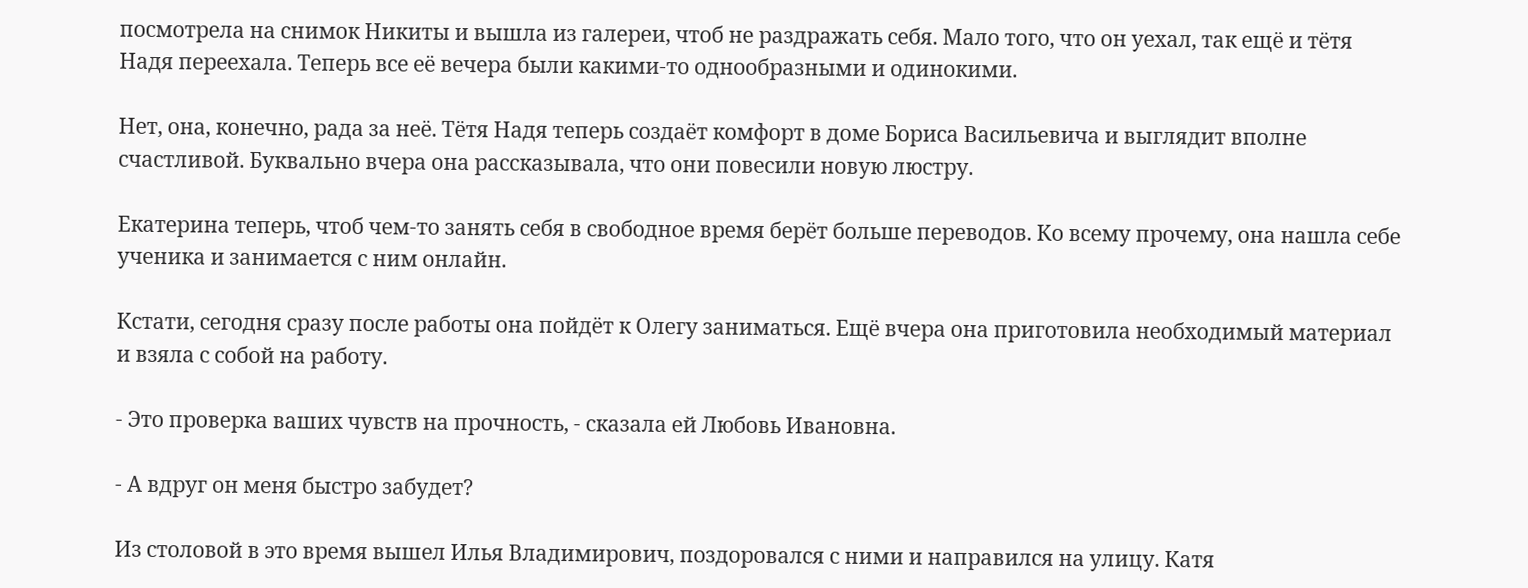посмотрела на снимок Никиты и вышла из галереи, чтоб не раздражать себя. Мало того, что он уехал, так ещё и тётя Надя переехала. Теперь все её вечера были какими-то однообразными и одинокими.

Нет, она, конечно, рада за неё. Тётя Надя теперь создаёт комфорт в доме Бориса Васильевича и выглядит вполне счастливой. Буквально вчера она рассказывала, что они повесили новую люстру.

Екатерина теперь, чтоб чем-то занять себя в свободное время берёт больше переводов. Ко всему прочему, она нашла себе ученика и занимается с ним онлайн.

Кстати, сегодня сразу после работы она пойдёт к Олегу заниматься. Ещё вчера она приготовила необходимый материал и взяла с собой на работу.

- Это проверка ваших чувств на прочность, - сказала ей Любовь Ивановна.

- А вдруг он меня быстро забудет?

Из столовой в это время вышел Илья Владимирович, поздоровался с ними и направился на улицу. Катя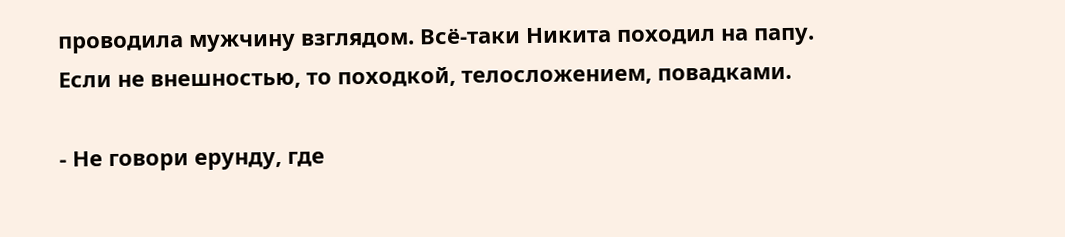проводила мужчину взглядом. Всё-таки Никита походил на папу. Если не внешностью, то походкой, телосложением, повадками.

- Не говори ерунду, где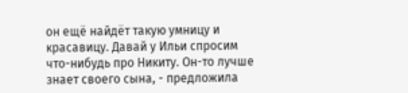он ещё найдёт такую умницу и красавицу. Давай у Ильи спросим что-нибудь про Никиту. Он-то лучше знает своего сына, - предложила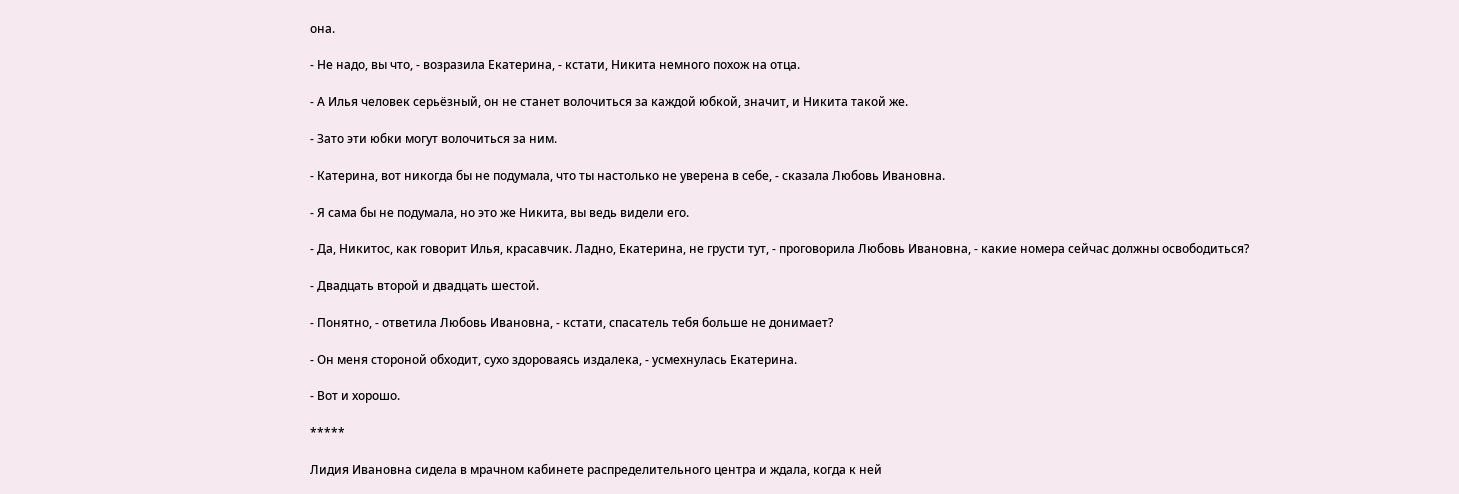она.

- Не надо, вы что, - возразила Екатерина, - кстати, Никита немного похож на отца.

- А Илья человек серьёзный, он не станет волочиться за каждой юбкой, значит, и Никита такой же.

- Зато эти юбки могут волочиться за ним.

- Катерина, вот никогда бы не подумала, что ты настолько не уверена в себе, - сказала Любовь Ивановна.

- Я сама бы не подумала, но это же Никита, вы ведь видели его.

- Да, Никитос, как говорит Илья, красавчик. Ладно, Екатерина, не грусти тут, - проговорила Любовь Ивановна, - какие номера сейчас должны освободиться?

- Двадцать второй и двадцать шестой.

- Понятно, - ответила Любовь Ивановна, - кстати, спасатель тебя больше не донимает?

- Он меня стороной обходит, сухо здороваясь издалека, - усмехнулась Екатерина.

- Вот и хорошо.

*****

Лидия Ивановна сидела в мрачном кабинете распределительного центра и ждала, когда к ней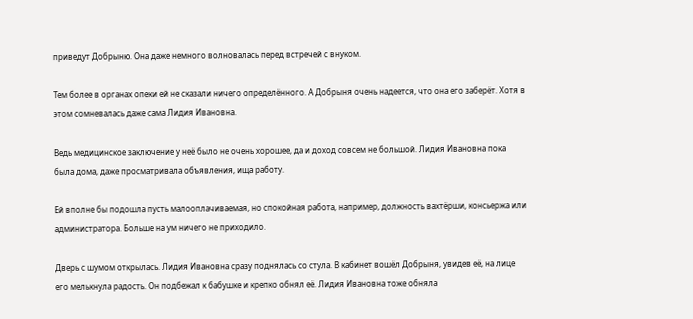приведут Добрыню. Она даже немного волновалась перед встречей с внуком.

Тем более в органах опеки ей не сказали ничего определённого. А Добрыня очень надеется, что она его заберёт. Хотя в этом сомневалась даже сама Лидия Ивановна.

Ведь медицинское заключение у неё было не очень хорошее, да и доход совсем не большой. Лидия Ивановна пока была дома, даже просматривала объявления, ища работу.

Ей вполне бы подошла пусть малооплачиваемая, но спокойная работа, например, должность вахтёрши, консьержа или администратора. Больше на ум ничего не приходило.

Дверь с шумом открылась. Лидия Ивановна сразу поднялась со стула. В кабинет вошёл Добрыня, увидев её, на лице его мелькнула радость. Он подбежал к бабушке и крепко обнял её. Лидия Ивановна тоже обняла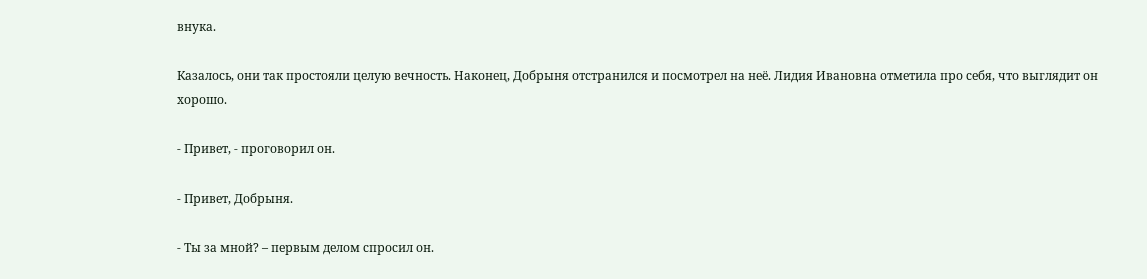внука.

Казалось, они так простояли целую вечность. Наконец, Добрыня отстранился и посмотрел на неё. Лидия Ивановна отметила про себя, что выглядит он хорошо.

- Привет, - проговорил он.

- Привет, Добрыня.

- Ты за мной? – первым делом спросил он.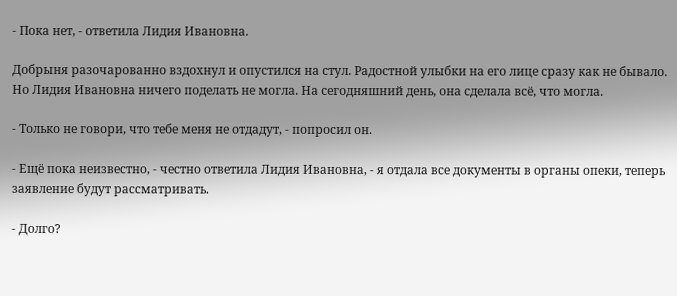- Пока нет, - ответила Лидия Ивановна.

Добрыня разочарованно вздохнул и опустился на стул. Радостной улыбки на его лице сразу как не бывало. Но Лидия Ивановна ничего поделать не могла. На сегодняшний день, она сделала всё, что могла.

- Только не говори, что тебе меня не отдадут, - попросил он.

- Ещё пока неизвестно, - честно ответила Лидия Ивановна, - я отдала все документы в органы опеки, теперь заявление будут рассматривать.

- Долго?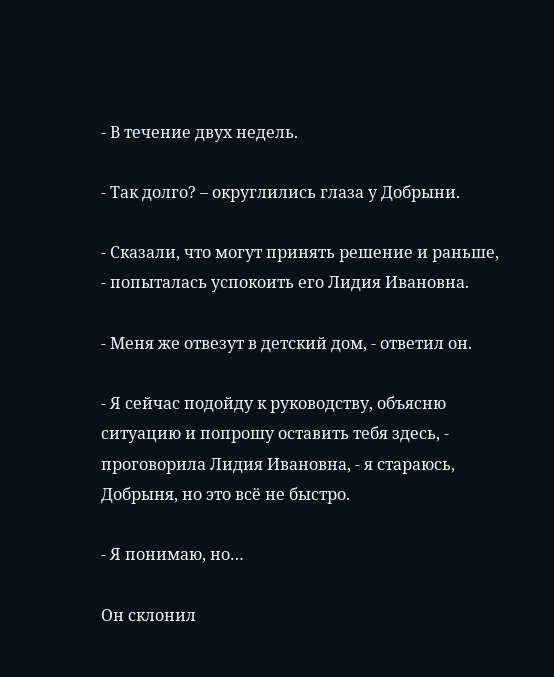- В течение двух недель.

- Так долго? – округлились глаза у Добрыни.

- Сказали, что могут принять решение и раньше, - попыталась успокоить его Лидия Ивановна.

- Меня же отвезут в детский дом, - ответил он.

- Я сейчас подойду к руководству, объясню ситуацию и попрошу оставить тебя здесь, - проговорила Лидия Ивановна, - я стараюсь, Добрыня, но это всё не быстро.

- Я понимаю, но…

Он склонил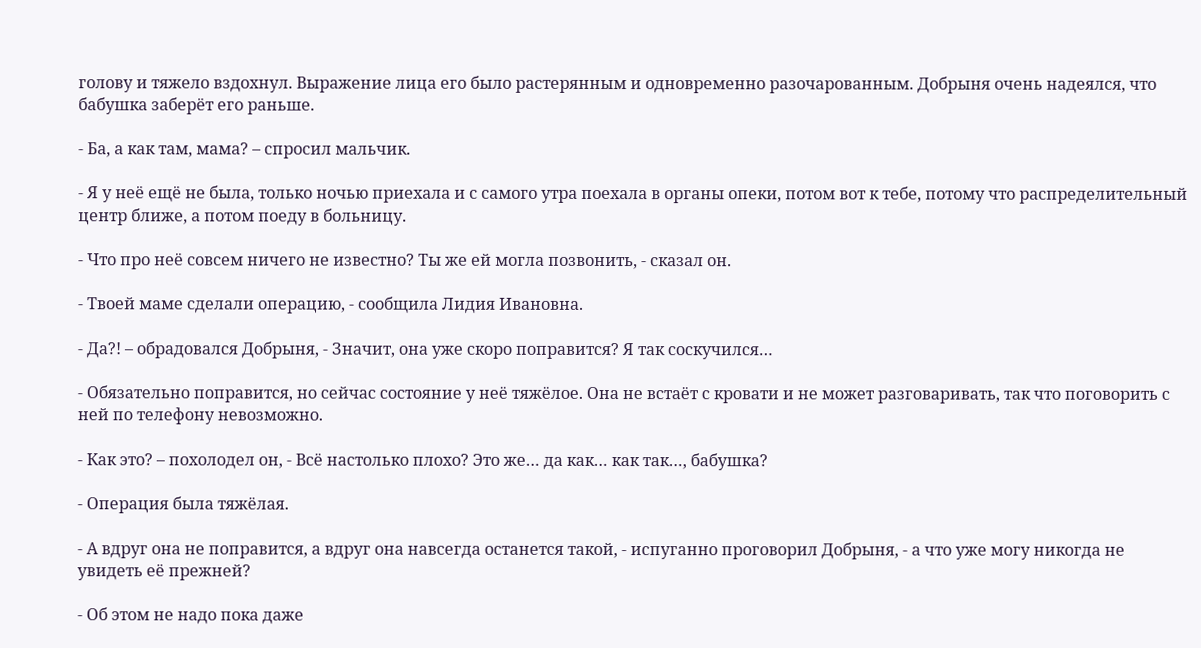голову и тяжело вздохнул. Выражение лица его было растерянным и одновременно разочарованным. Добрыня очень надеялся, что бабушка заберёт его раньше.

- Ба, а как там, мама? – спросил мальчик.

- Я у неё ещё не была, только ночью приехала и с самого утра поехала в органы опеки, потом вот к тебе, потому что распределительный центр ближе, а потом поеду в больницу.

- Что про неё совсем ничего не известно? Ты же ей могла позвонить, - сказал он.

- Твоей маме сделали операцию, - сообщила Лидия Ивановна.

- Да?! – обрадовался Добрыня, - Значит, она уже скоро поправится? Я так соскучился…

- Обязательно поправится, но сейчас состояние у неё тяжёлое. Она не встаёт с кровати и не может разговаривать, так что поговорить с ней по телефону невозможно.

- Как это? – похолодел он, - Всё настолько плохо? Это же… да как… как так…, бабушка?

- Операция была тяжёлая.

- А вдруг она не поправится, а вдруг она навсегда останется такой, - испуганно проговорил Добрыня, - а что уже могу никогда не увидеть её прежней?

- Об этом не надо пока даже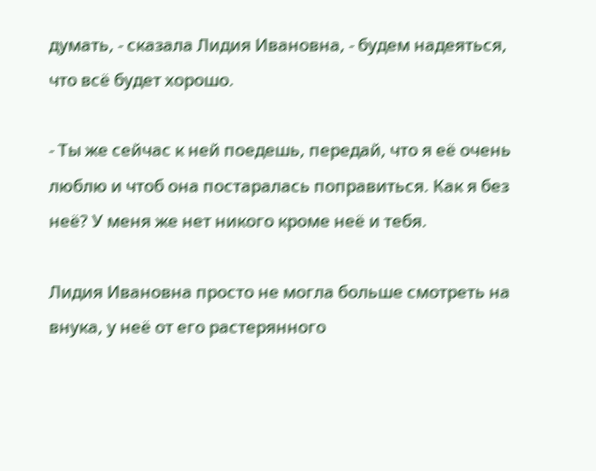думать, - сказала Лидия Ивановна, - будем надеяться, что всё будет хорошо.

- Ты же сейчас к ней поедешь, передай, что я её очень люблю и чтоб она постаралась поправиться. Как я без неё? У меня же нет никого кроме неё и тебя.

Лидия Ивановна просто не могла больше смотреть на внука, у неё от его растерянного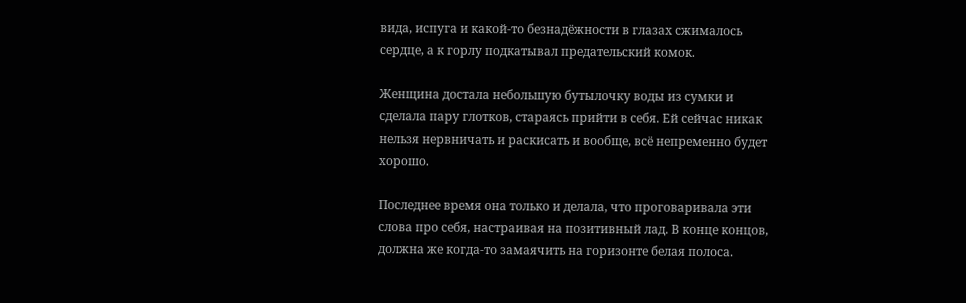вида, испуга и какой-то безнадёжности в глазах сжималось сердце, а к горлу подкатывал предательский комок.

Женщина достала небольшую бутылочку воды из сумки и сделала пару глотков, стараясь прийти в себя. Ей сейчас никак нельзя нервничать и раскисать и вообще, всё непременно будет хорошо.

Последнее время она только и делала, что проговаривала эти слова про себя, настраивая на позитивный лад. В конце концов, должна же когда-то замаячить на горизонте белая полоса.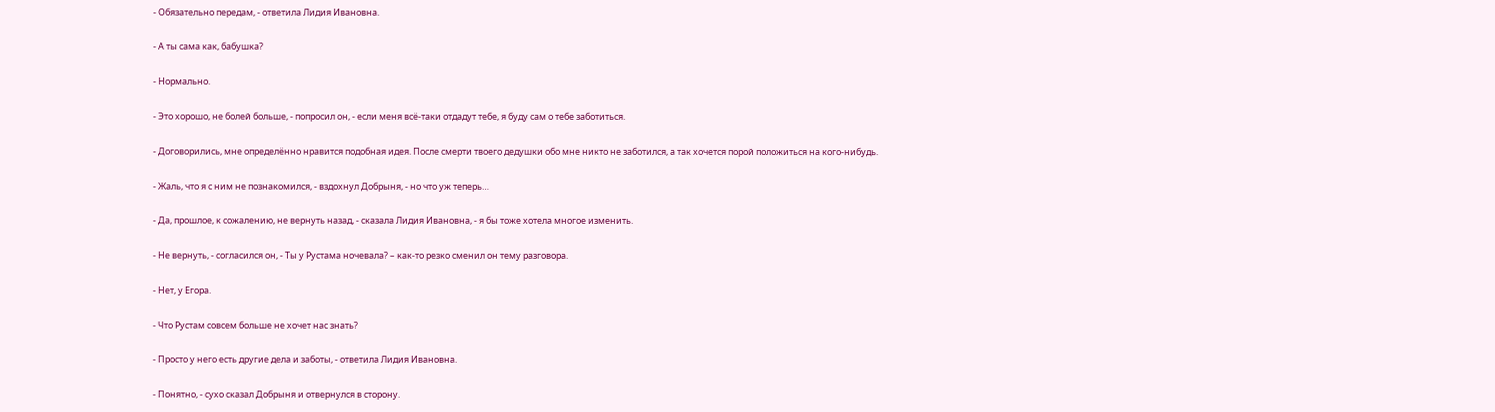- Обязательно передам, - ответила Лидия Ивановна.

- А ты сама как, бабушка?

- Нормально.

- Это хорошо, не болей больше, - попросил он, - если меня всё-таки отдадут тебе, я буду сам о тебе заботиться.

- Договорились, мне определённо нравится подобная идея. После смерти твоего дедушки обо мне никто не заботился, а так хочется порой положиться на кого-нибудь.

- Жаль, что я с ним не познакомился, - вздохнул Добрыня, - но что уж теперь…

- Да, прошлое, к сожалению, не вернуть назад, - сказала Лидия Ивановна, - я бы тоже хотела многое изменить.

- Не вернуть, - согласился он, - Ты у Рустама ночевала? – как-то резко сменил он тему разговора.

- Нет, у Егора.

- Что Рустам совсем больше не хочет нас знать?

- Просто у него есть другие дела и заботы, - ответила Лидия Ивановна.

- Понятно, - сухо сказал Добрыня и отвернулся в сторону.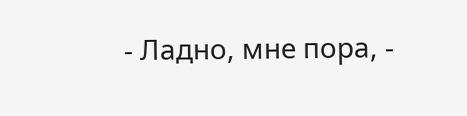- Ладно, мне пора, -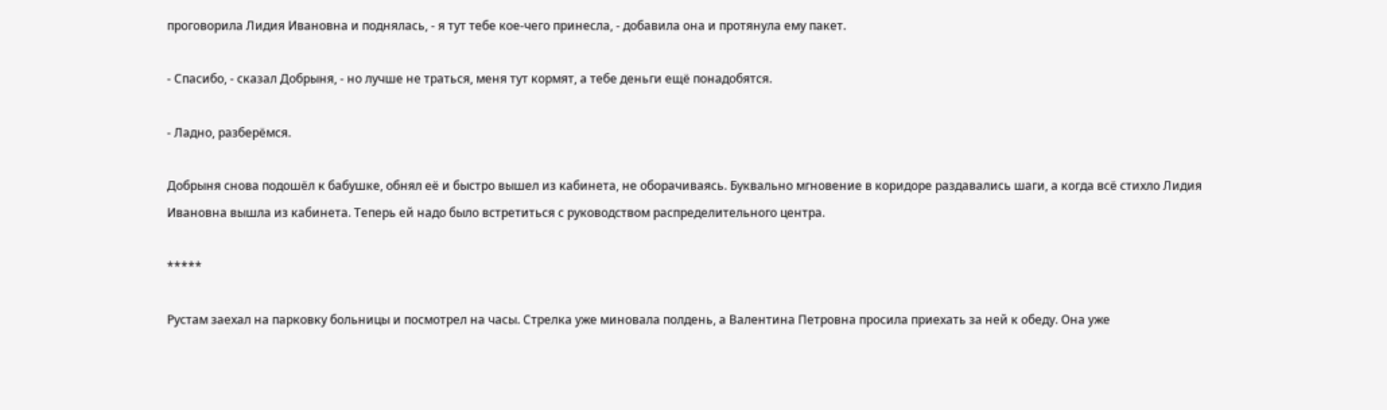проговорила Лидия Ивановна и поднялась, - я тут тебе кое-чего принесла, - добавила она и протянула ему пакет.

- Спасибо, - сказал Добрыня, - но лучше не траться, меня тут кормят, а тебе деньги ещё понадобятся.

- Ладно, разберёмся.

Добрыня снова подошёл к бабушке, обнял её и быстро вышел из кабинета, не оборачиваясь. Буквально мгновение в коридоре раздавались шаги, а когда всё стихло Лидия Ивановна вышла из кабинета. Теперь ей надо было встретиться с руководством распределительного центра.

*****

Рустам заехал на парковку больницы и посмотрел на часы. Стрелка уже миновала полдень, а Валентина Петровна просила приехать за ней к обеду. Она уже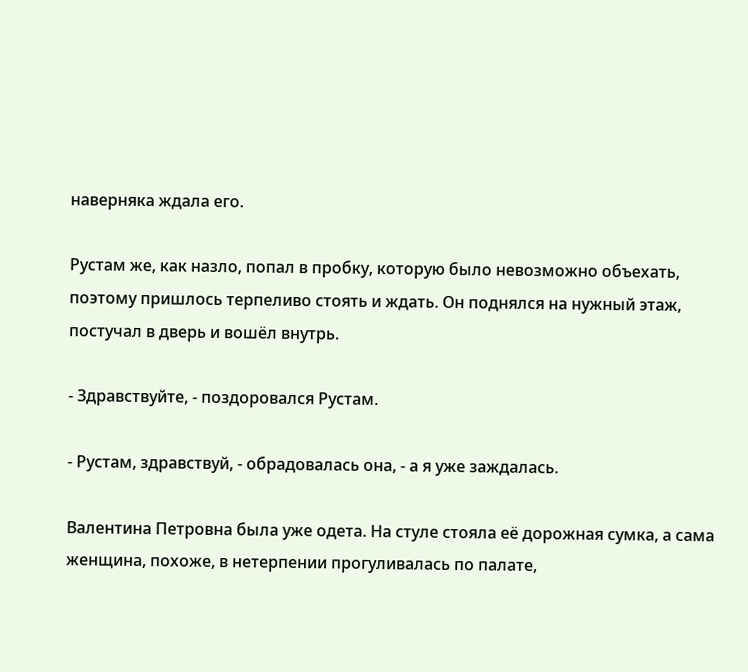наверняка ждала его.

Рустам же, как назло, попал в пробку, которую было невозможно объехать, поэтому пришлось терпеливо стоять и ждать. Он поднялся на нужный этаж, постучал в дверь и вошёл внутрь.

- Здравствуйте, - поздоровался Рустам.

- Рустам, здравствуй, - обрадовалась она, - а я уже заждалась.

Валентина Петровна была уже одета. На стуле стояла её дорожная сумка, а сама женщина, похоже, в нетерпении прогуливалась по палате,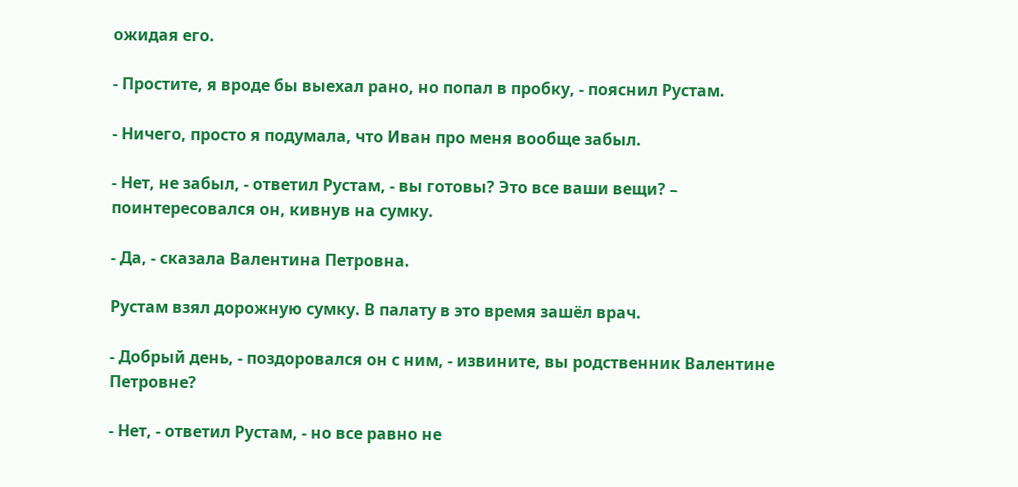ожидая его.

- Простите, я вроде бы выехал рано, но попал в пробку, - пояснил Рустам.

- Ничего, просто я подумала, что Иван про меня вообще забыл.

- Нет, не забыл, - ответил Рустам, - вы готовы? Это все ваши вещи? – поинтересовался он, кивнув на сумку.

- Да, - сказала Валентина Петровна.

Рустам взял дорожную сумку. В палату в это время зашёл врач.

- Добрый день, - поздоровался он с ним, - извините, вы родственник Валентине Петровне?

- Нет, - ответил Рустам, - но все равно не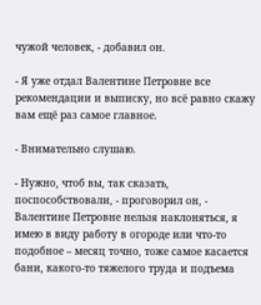чужой человек, - добавил он.

- Я уже отдал Валентине Петровне все рекомендации и выписку, но всё равно скажу вам ещё раз самое главное.

- Внимательно слушаю.

- Нужно, чтоб вы, так сказать, поспособствовали, - проговорил он, - Валентине Петровне нельзя наклоняться, я имею в виду работу в огороде или что-то подобное – месяц точно, тоже самое касается бани, какого-то тяжелого труда и подъема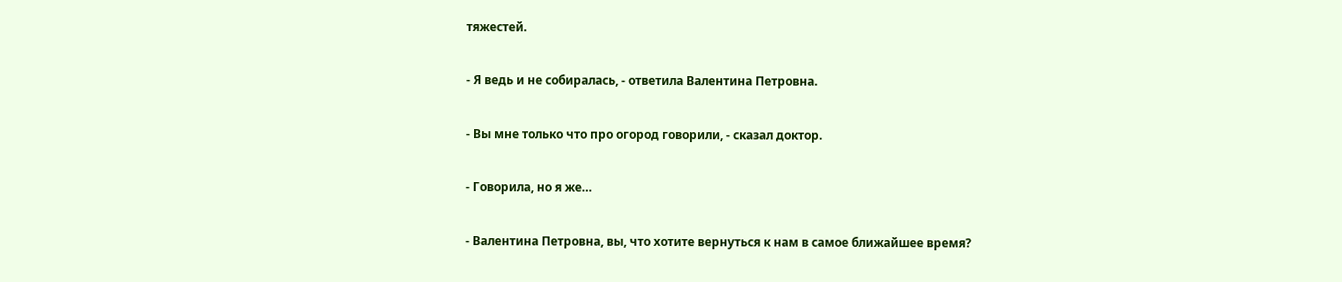тяжестей.

- Я ведь и не собиралась, - ответила Валентина Петровна.

- Вы мне только что про огород говорили, - сказал доктор.

- Говорила, но я же…

- Валентина Петровна, вы, что хотите вернуться к нам в самое ближайшее время?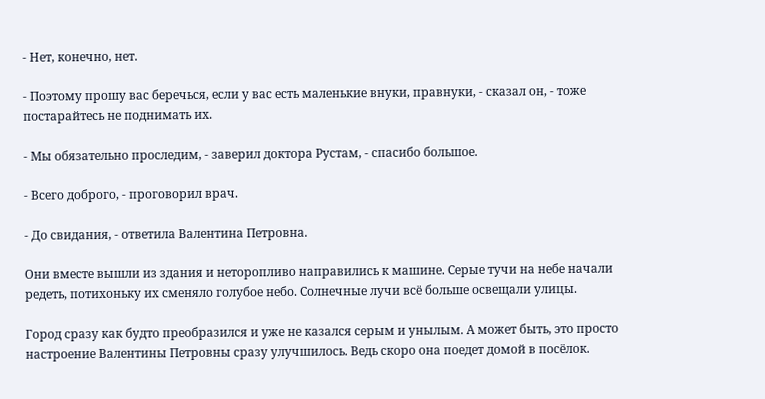- Нет, конечно, нет.

- Поэтому прошу вас беречься, если у вас есть маленькие внуки, правнуки, - сказал он, - тоже постарайтесь не поднимать их.

- Мы обязательно проследим, - заверил доктора Рустам, - спасибо большое.

- Всего доброго, - проговорил врач.

- До свидания, - ответила Валентина Петровна.

Они вместе вышли из здания и неторопливо направились к машине. Серые тучи на небе начали редеть, потихоньку их сменяло голубое небо. Солнечные лучи всё больше освещали улицы.

Город сразу как будто преобразился и уже не казался серым и унылым. А может быть, это просто настроение Валентины Петровны сразу улучшилось. Ведь скоро она поедет домой в посёлок.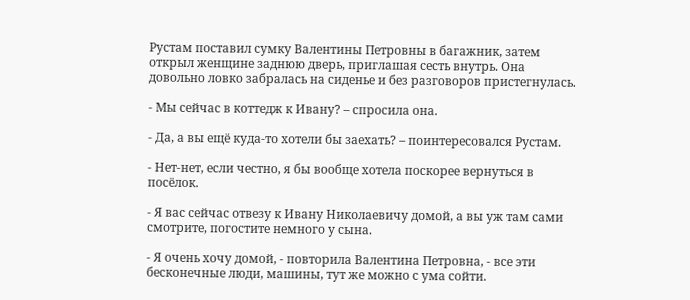Рустам поставил сумку Валентины Петровны в багажник, затем открыл женщине заднюю дверь, приглашая сесть внутрь. Она довольно ловко забралась на сиденье и без разговоров пристегнулась.

- Мы сейчас в коттедж к Ивану? – спросила она.

- Да, а вы ещё куда-то хотели бы заехать? – поинтересовался Рустам.

- Нет-нет, если честно, я бы вообще хотела поскорее вернуться в посёлок.

- Я вас сейчас отвезу к Ивану Николаевичу домой, а вы уж там сами смотрите, погостите немного у сына.

- Я очень хочу домой, - повторила Валентина Петровна, - все эти бесконечные люди, машины, тут же можно с ума сойти.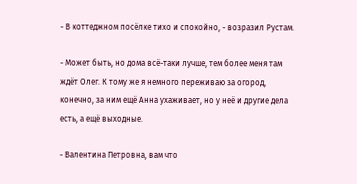- В коттеджном посёлке тихо и спокойно, - возразил Рустам.

- Может быть, но дома всё-таки лучше, тем более меня там ждёт Олег. К тому же я немного переживаю за огород, конечно, за ним ещё Анна ухаживает, но у неё и другие дела есть, а ещё выходные.

- Валентина Петровна, вам что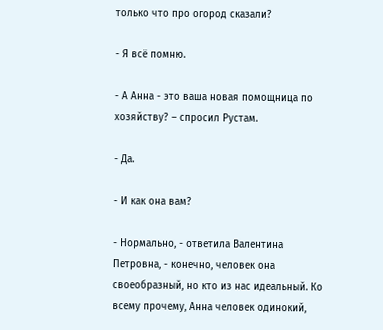только что про огород сказали?

- Я всё помню.

- А Анна - это ваша новая помощница по хозяйству? – спросил Рустам.

- Да.

- И как она вам?

- Нормально, - ответила Валентина Петровна, - конечно, человек она своеобразный, но кто из нас идеальный. Ко всему прочему, Анна человек одинокий,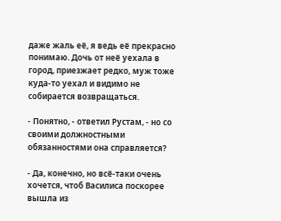даже жаль её, я ведь её прекрасно понимаю. Дочь от неё уехала в город, приезжает редко, муж тоже куда-то уехал и видимо не собирается возвращаться.

- Понятно, - ответил Рустам, - но со своими должностными обязанностями она справляется?

- Да, конечно, но всё-таки очень хочется, чтоб Василиса поскорее вышла из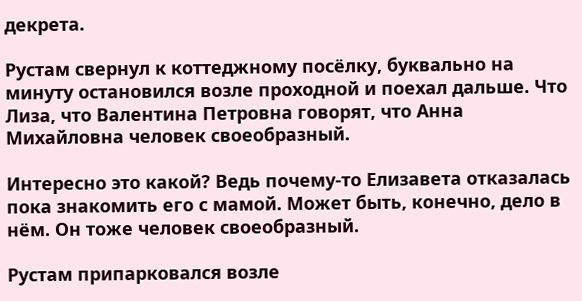декрета.

Рустам свернул к коттеджному посёлку, буквально на минуту остановился возле проходной и поехал дальше. Что Лиза, что Валентина Петровна говорят, что Анна Михайловна человек своеобразный.

Интересно это какой? Ведь почему-то Елизавета отказалась пока знакомить его с мамой. Может быть, конечно, дело в нём. Он тоже человек своеобразный.

Рустам припарковался возле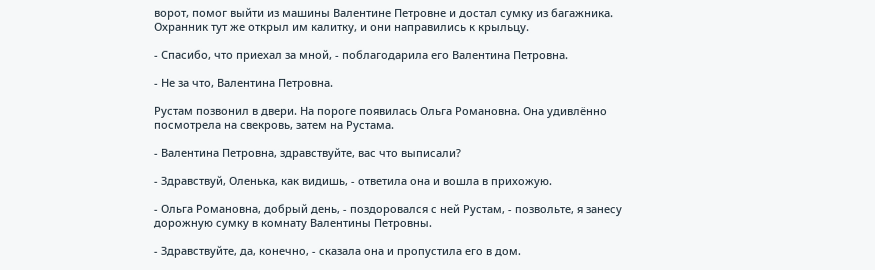ворот, помог выйти из машины Валентине Петровне и достал сумку из багажника. Охранник тут же открыл им калитку, и они направились к крыльцу.

- Спасибо, что приехал за мной, - поблагодарила его Валентина Петровна.

- Не за что, Валентина Петровна.

Рустам позвонил в двери. На пороге появилась Ольга Романовна. Она удивлённо посмотрела на свекровь, затем на Рустама.

- Валентина Петровна, здравствуйте, вас что выписали?

- Здравствуй, Оленька, как видишь, - ответила она и вошла в прихожую.

- Ольга Романовна, добрый день, - поздоровался с ней Рустам, - позвольте, я занесу дорожную сумку в комнату Валентины Петровны.

- Здравствуйте, да, конечно, - сказала она и пропустила его в дом.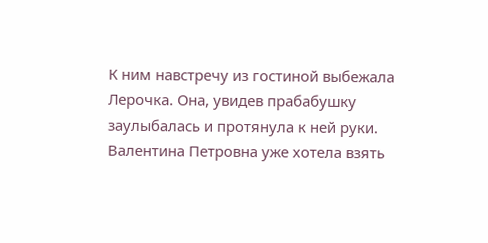К ним навстречу из гостиной выбежала Лерочка. Она, увидев прабабушку заулыбалась и протянула к ней руки. Валентина Петровна уже хотела взять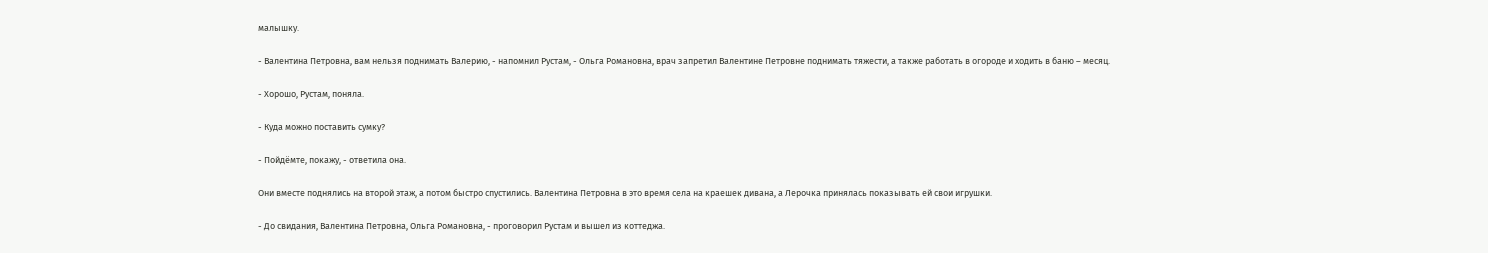малышку.

- Валентина Петровна, вам нельзя поднимать Валерию, - напомнил Рустам, - Ольга Романовна, врач запретил Валентине Петровне поднимать тяжести, а также работать в огороде и ходить в баню – месяц.

- Хорошо, Рустам, поняла.

- Куда можно поставить сумку?

- Пойдёмте, покажу, - ответила она.

Они вместе поднялись на второй этаж, а потом быстро спустились. Валентина Петровна в это время села на краешек дивана, а Лерочка принялась показывать ей свои игрушки.

- До свидания, Валентина Петровна, Ольга Романовна, - проговорил Рустам и вышел из коттеджа.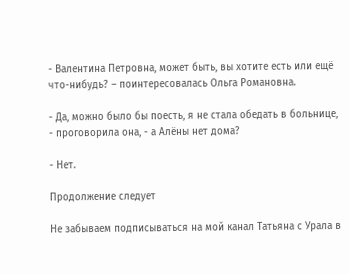- Валентина Петровна, может быть, вы хотите есть или ещё что-нибудь? – поинтересовалась Ольга Романовна.

- Да, можно было бы поесть, я не стала обедать в больнице, - проговорила она, - а Алёны нет дома?

- Нет.

Продолжение следует

Не забываем подписываться на мой канал Татьяна с Урала в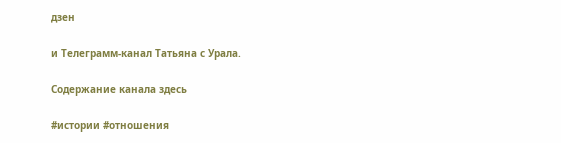дзен

и Телеграмм-канал Татьяна с Урала.

Содержание канала здесь

#истории #отношения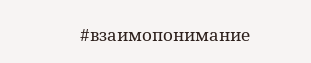#взаимопонимание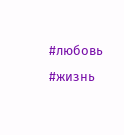#любовь #жизнь